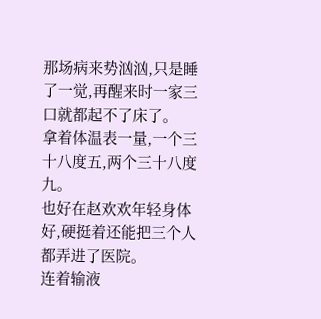那场病来势汹汹,只是睡了一觉,再醒来时一家三口就都起不了床了。
拿着体温表一量,一个三十八度五,两个三十八度九。
也好在赵欢欢年轻身体好,硬挺着还能把三个人都弄进了医院。
连着输液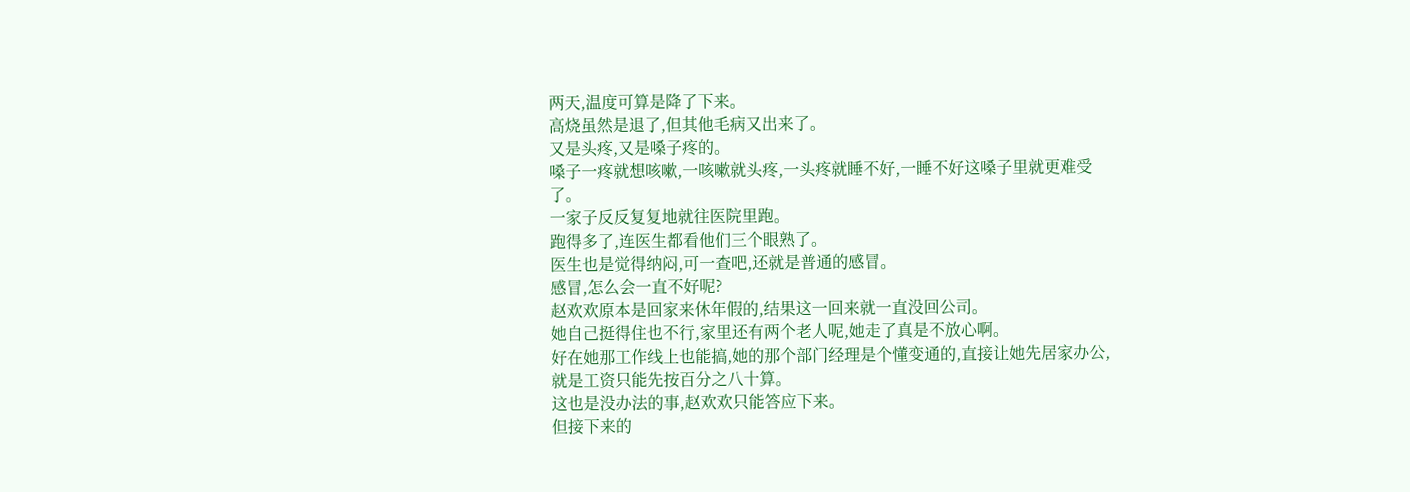两天,温度可算是降了下来。
高烧虽然是退了,但其他毛病又出来了。
又是头疼,又是嗓子疼的。
嗓子一疼就想咳嗽,一咳嗽就头疼,一头疼就睡不好,一睡不好这嗓子里就更难受了。
一家子反反复复地就往医院里跑。
跑得多了,连医生都看他们三个眼熟了。
医生也是觉得纳闷,可一查吧,还就是普通的感冒。
感冒,怎么会一直不好呢?
赵欢欢原本是回家来休年假的,结果这一回来就一直没回公司。
她自己挺得住也不行,家里还有两个老人呢,她走了真是不放心啊。
好在她那工作线上也能搞,她的那个部门经理是个懂变通的,直接让她先居家办公,就是工资只能先按百分之八十算。
这也是没办法的事,赵欢欢只能答应下来。
但接下来的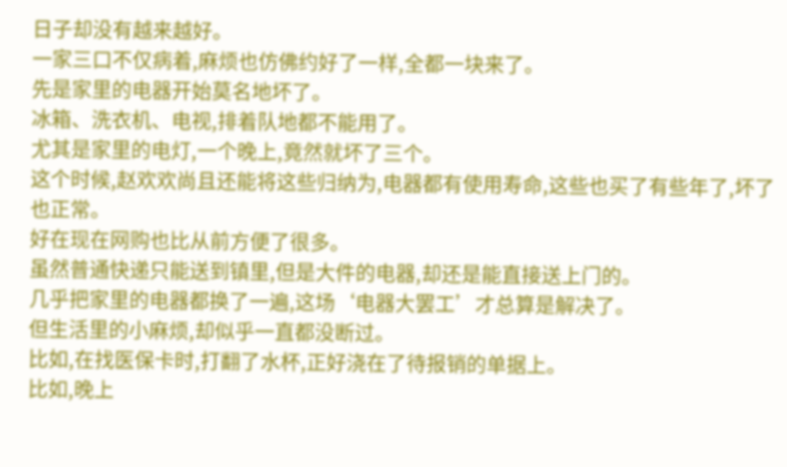日子却没有越来越好。
一家三口不仅病着,麻烦也仿佛约好了一样,全都一块来了。
先是家里的电器开始莫名地坏了。
冰箱、洗衣机、电视,排着队地都不能用了。
尤其是家里的电灯,一个晚上,竟然就坏了三个。
这个时候,赵欢欢尚且还能将这些归纳为,电器都有使用寿命,这些也买了有些年了,坏了也正常。
好在现在网购也比从前方便了很多。
虽然普通快递只能送到镇里,但是大件的电器,却还是能直接送上门的。
几乎把家里的电器都换了一遍,这场‘电器大罢工’才总算是解决了。
但生活里的小麻烦,却似乎一直都没断过。
比如,在找医保卡时,打翻了水杯,正好浇在了待报销的单据上。
比如,晚上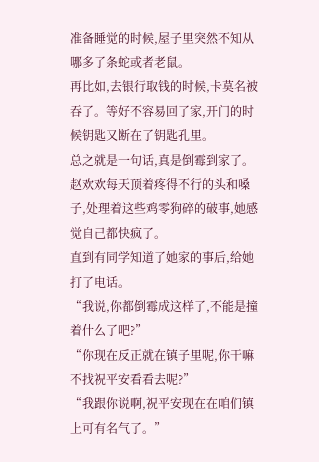准备睡觉的时候,屋子里突然不知从哪多了条蛇或者老鼠。
再比如,去银行取钱的时候,卡莫名被吞了。等好不容易回了家,开门的时候钥匙又断在了钥匙孔里。
总之就是一句话,真是倒霉到家了。
赵欢欢每天顶着疼得不行的头和嗓子,处理着这些鸡零狗碎的破事,她感觉自己都快疯了。
直到有同学知道了她家的事后,给她打了电话。
“我说,你都倒霉成这样了,不能是撞着什么了吧?”
“你现在反正就在镇子里呢,你干嘛不找祝平安看看去呢?”
“我跟你说啊,祝平安现在在咱们镇上可有名气了。”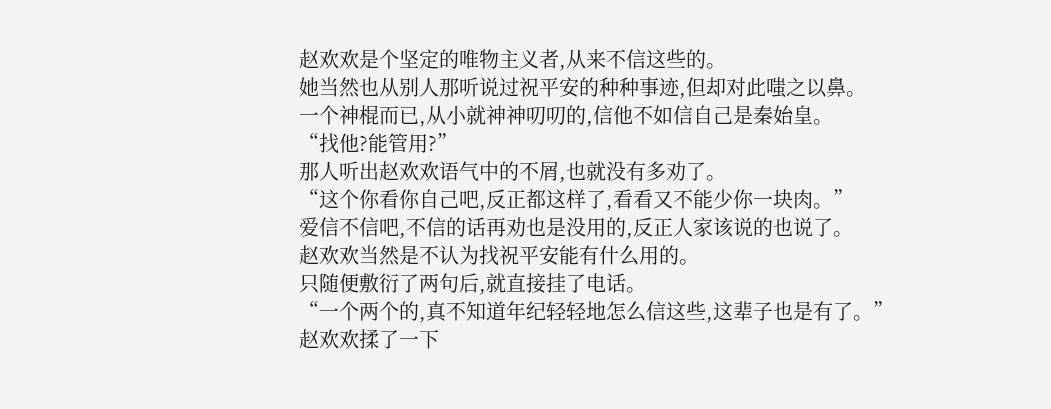赵欢欢是个坚定的唯物主义者,从来不信这些的。
她当然也从别人那听说过祝平安的种种事迹,但却对此嗤之以鼻。
一个神棍而已,从小就神神叨叨的,信他不如信自己是秦始皇。
“找他?能管用?”
那人听出赵欢欢语气中的不屑,也就没有多劝了。
“这个你看你自己吧,反正都这样了,看看又不能少你一块肉。”
爱信不信吧,不信的话再劝也是没用的,反正人家该说的也说了。
赵欢欢当然是不认为找祝平安能有什么用的。
只随便敷衍了两句后,就直接挂了电话。
“一个两个的,真不知道年纪轻轻地怎么信这些,这辈子也是有了。”
赵欢欢揉了一下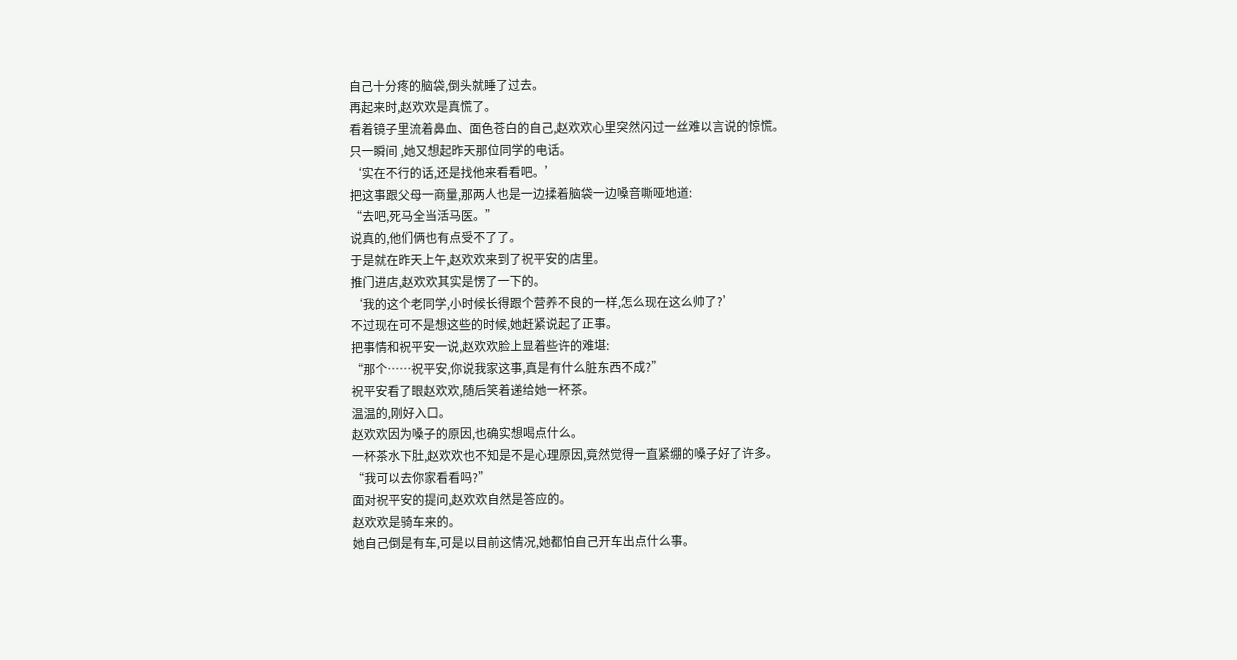自己十分疼的脑袋,倒头就睡了过去。
再起来时,赵欢欢是真慌了。
看着镜子里流着鼻血、面色苍白的自己,赵欢欢心里突然闪过一丝难以言说的惊慌。
只一瞬间 ,她又想起昨天那位同学的电话。
‘实在不行的话,还是找他来看看吧。’
把这事跟父母一商量,那两人也是一边揉着脑袋一边嗓音嘶哑地道:
“去吧,死马全当活马医。”
说真的,他们俩也有点受不了了。
于是就在昨天上午,赵欢欢来到了祝平安的店里。
推门进店,赵欢欢其实是愣了一下的。
‘我的这个老同学,小时候长得跟个营养不良的一样,怎么现在这么帅了?’
不过现在可不是想这些的时候,她赶紧说起了正事。
把事情和祝平安一说,赵欢欢脸上显着些许的难堪:
“那个……祝平安,你说我家这事,真是有什么脏东西不成?”
祝平安看了眼赵欢欢,随后笑着递给她一杯茶。
温温的,刚好入口。
赵欢欢因为嗓子的原因,也确实想喝点什么。
一杯茶水下肚,赵欢欢也不知是不是心理原因,竟然觉得一直紧绷的嗓子好了许多。
“我可以去你家看看吗?”
面对祝平安的提问,赵欢欢自然是答应的。
赵欢欢是骑车来的。
她自己倒是有车,可是以目前这情况,她都怕自己开车出点什么事。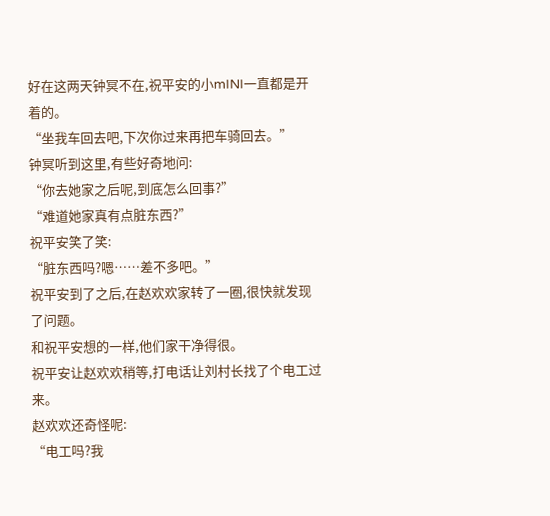好在这两天钟冥不在,祝平安的小mINI一直都是开着的。
“坐我车回去吧,下次你过来再把车骑回去。”
钟冥听到这里,有些好奇地问:
“你去她家之后呢,到底怎么回事?”
“难道她家真有点脏东西?”
祝平安笑了笑:
“脏东西吗?嗯……差不多吧。”
祝平安到了之后,在赵欢欢家转了一圈,很快就发现了问题。
和祝平安想的一样,他们家干净得很。
祝平安让赵欢欢稍等,打电话让刘村长找了个电工过来。
赵欢欢还奇怪呢:
“电工吗?我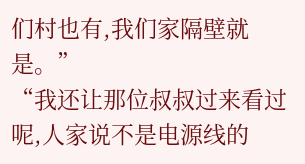们村也有,我们家隔壁就是。”
“我还让那位叔叔过来看过呢,人家说不是电源线的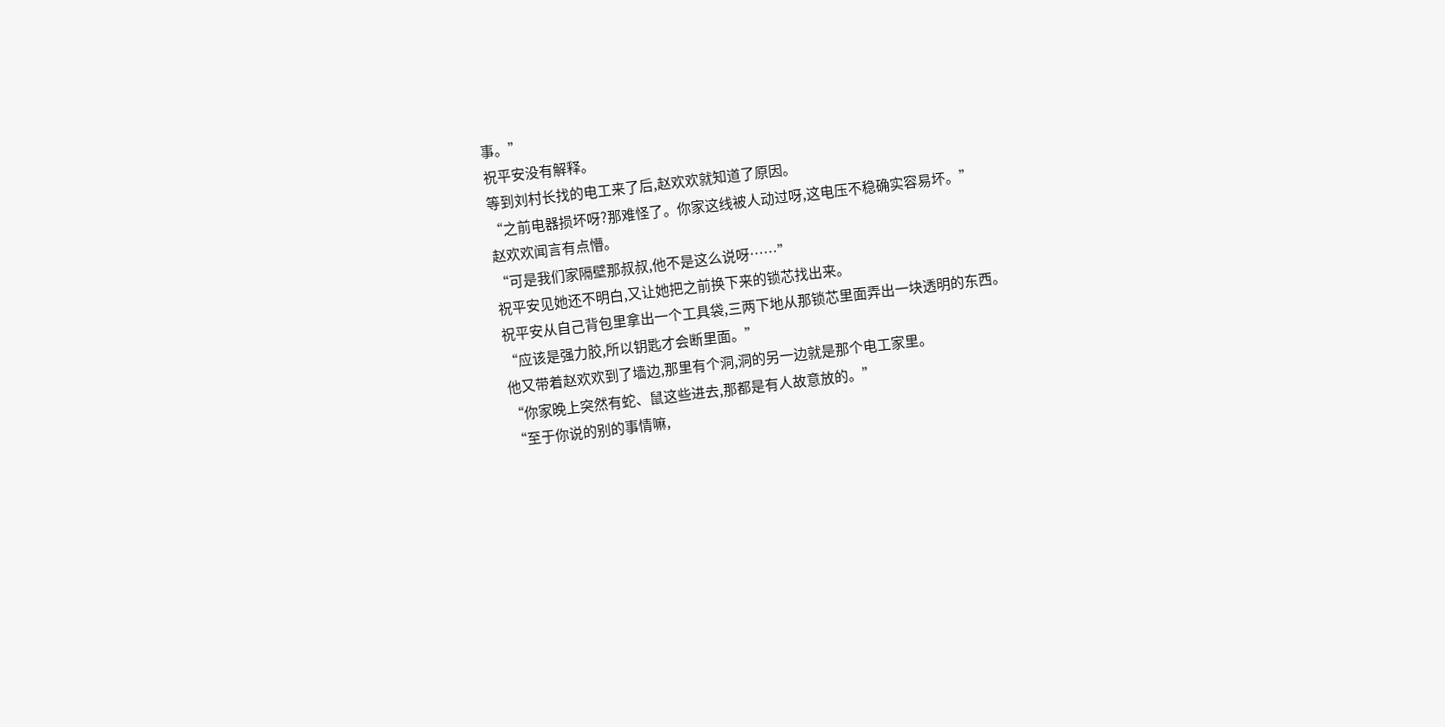事。”
祝平安没有解释。
等到刘村长找的电工来了后,赵欢欢就知道了原因。
“之前电器损坏呀?那难怪了。你家这线被人动过呀,这电压不稳确实容易坏。”
赵欢欢闻言有点懵。
“可是我们家隔壁那叔叔,他不是这么说呀……”
祝平安见她还不明白,又让她把之前换下来的锁芯找出来。
祝平安从自己背包里拿出一个工具袋,三两下地从那锁芯里面弄出一块透明的东西。
“应该是强力胶,所以钥匙才会断里面。”
他又带着赵欢欢到了墙边,那里有个洞,洞的另一边就是那个电工家里。
“你家晚上突然有蛇、鼠这些进去,那都是有人故意放的。”
“至于你说的别的事情嘛,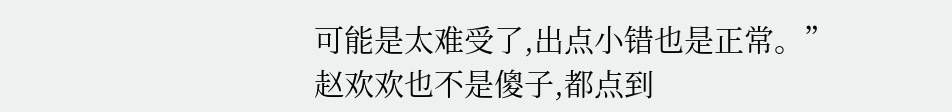可能是太难受了,出点小错也是正常。”
赵欢欢也不是傻子,都点到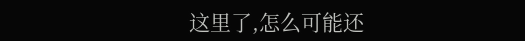这里了,怎么可能还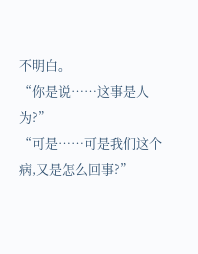不明白。
“你是说……这事是人为?”
“可是……可是我们这个病,又是怎么回事?”